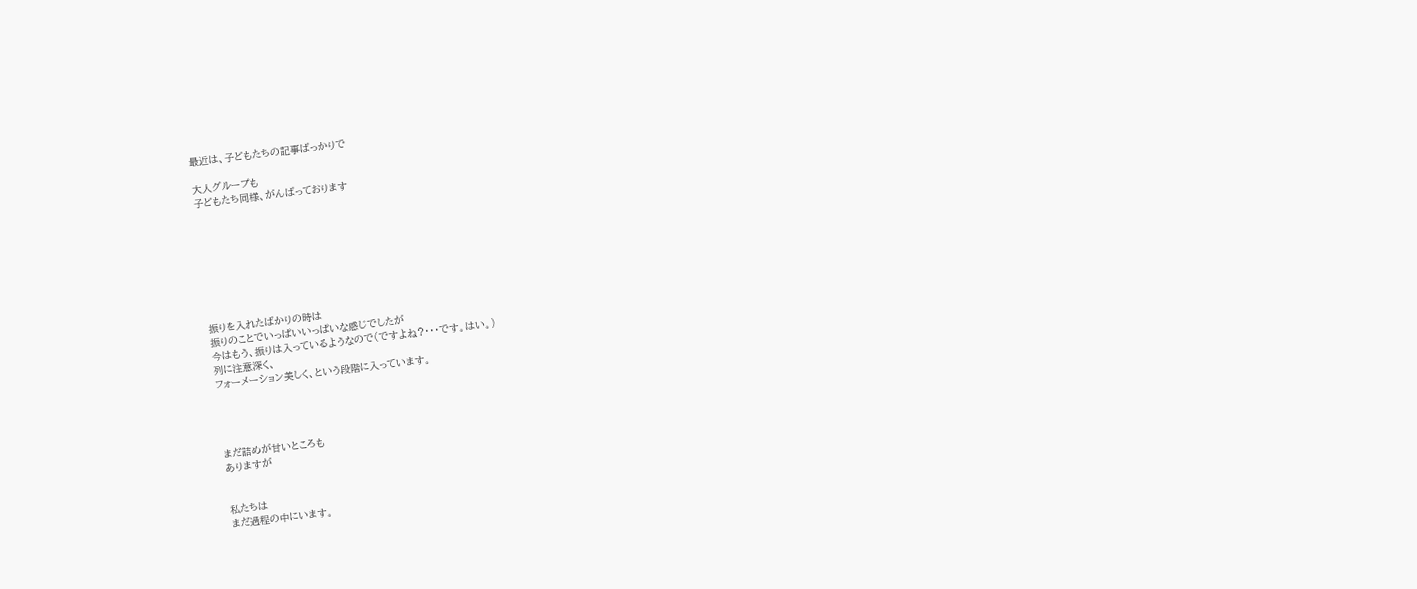最近は、子どもたちの記事ばっかりで

大人グループも
子どもたち同様、がんばっております








振りを入れたばかりの時は
振りのことでいっぱいいっぱいな感じでしたが
今はもう、振りは入っているようなので(ですよね?・・・です。はい。)
列に注意深く、
フォーメーション美しく、という段階に入っています。




まだ詰めが甘いところも
ありますが


私たちは
まだ過程の中にいます。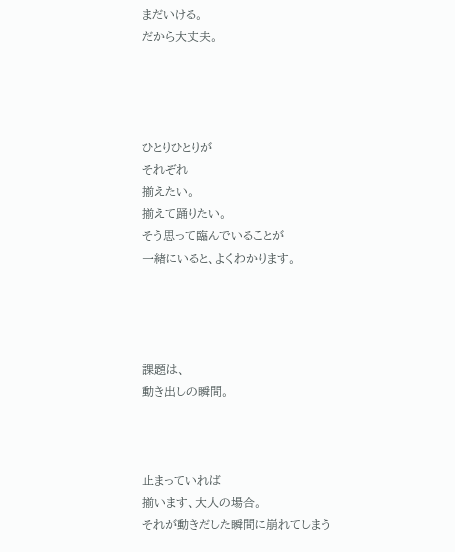まだいける。
だから大丈夫。




ひとりひとりが
それぞれ
揃えたい。
揃えて踊りたい。
そう思って臨んでいることが
一緒にいると、よくわかります。




課題は、
動き出しの瞬間。



止まっていれば
揃います、大人の場合。
それが動きだした瞬間に崩れてしまう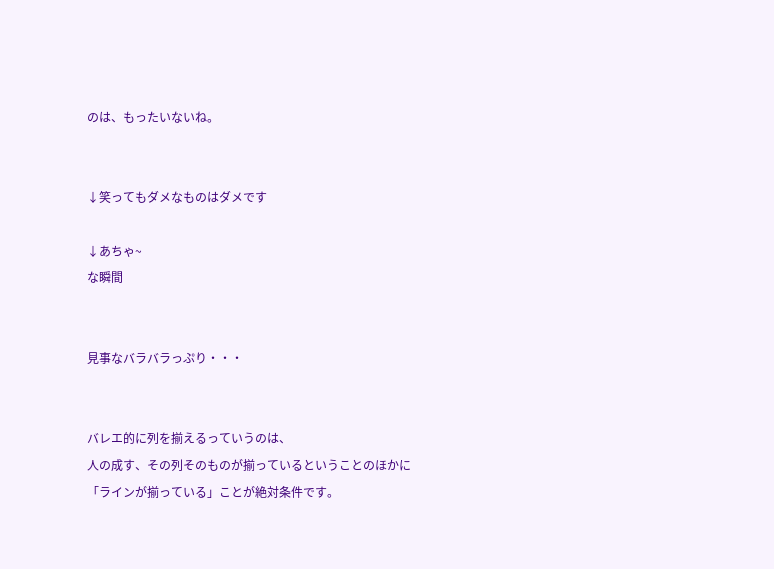のは、もったいないね。


↓笑ってもダメなものはダメです

↓あちゃ~
な瞬間


見事なバラバラっぷり・・・


バレエ的に列を揃えるっていうのは、
人の成す、その列そのものが揃っているということのほかに
「ラインが揃っている」ことが絶対条件です。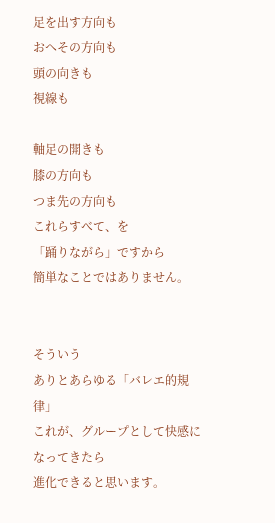足を出す方向も
おへその方向も
頭の向きも
視線も

軸足の開きも
膝の方向も
つま先の方向も
これらすべて、を
「踊りながら」ですから
簡単なことではありません。


そういう
ありとあらゆる「バレエ的規律」
これが、グループとして快感になってきたら
進化できると思います。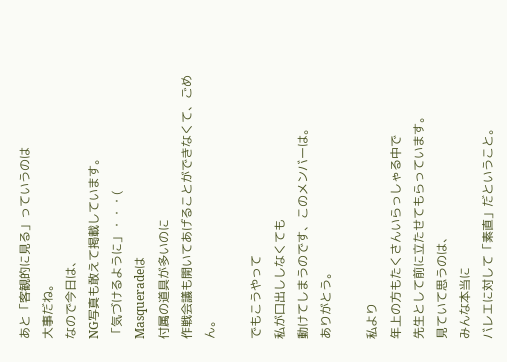あと「客観的に見る」っていうのは
大事だね。
なので今日は、
NG写真も敢えて掲載しています。
「気づけるように」・・・(
Masqueradeは
付属の道具が多いのに
作戦会議も開いてあげることができなくて、ごめん。

でもこうやって
私が口出ししなくても
動けてしまうのです、このメンバーは。
ありがとう。

私より
年上の方もたくさんいらっしゃる中で
先生として前に立たせてもらっています。
見ていて思うのは、
みんな本当に
バレエに対して「素直」だということ。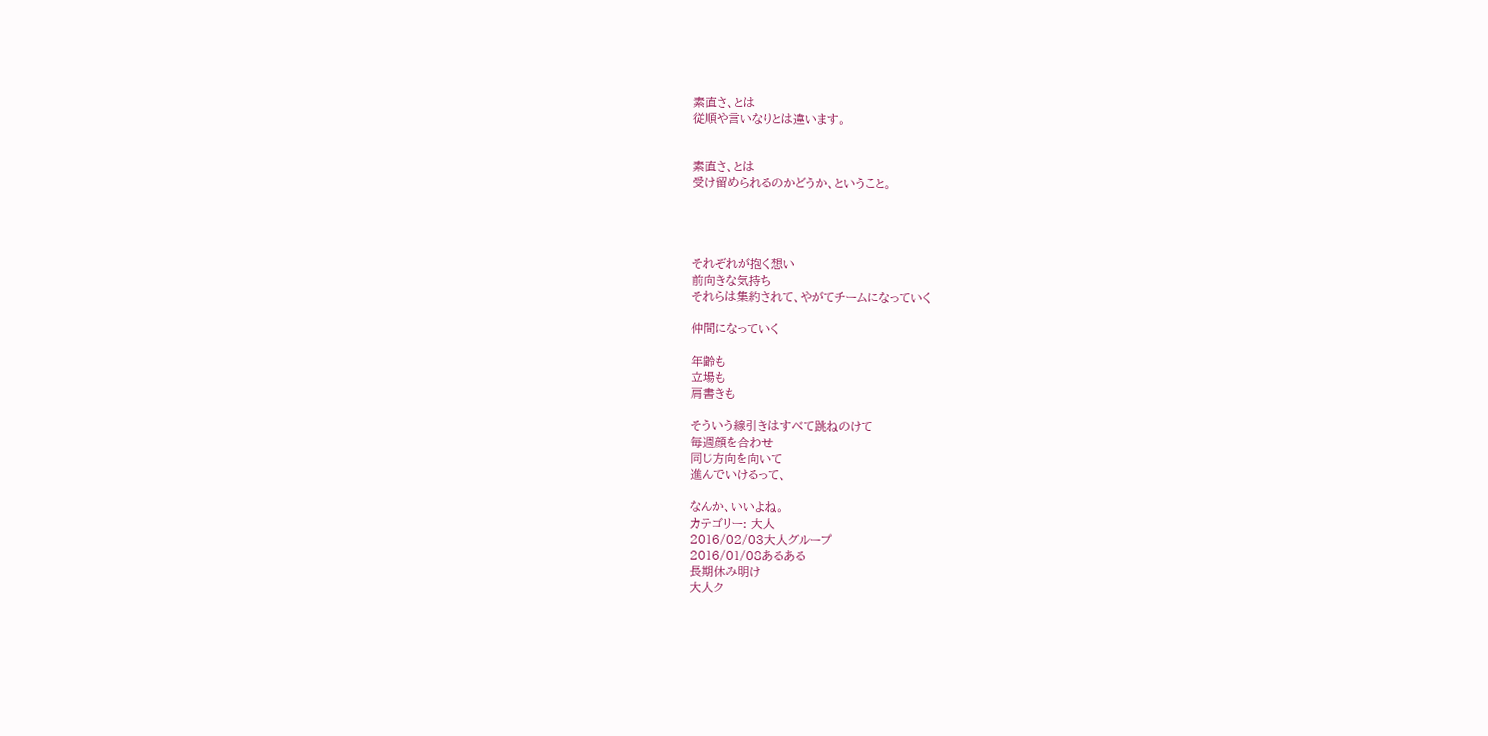素直さ、とは
従順や言いなりとは違います。


素直さ、とは
受け留められるのかどうか、ということ。




それぞれが抱く想い
前向きな気持ち
それらは集約されて、やがてチームになっていく

仲間になっていく

年齢も
立場も
肩書きも

そういう線引きはすべて跳ねのけて
毎週顔を合わせ
同じ方向を向いて
進んでいけるって、

なんか、いいよね。
カテゴリー: 大人
2016/02/03大人グループ
2016/01/08あるある
長期休み明け
大人ク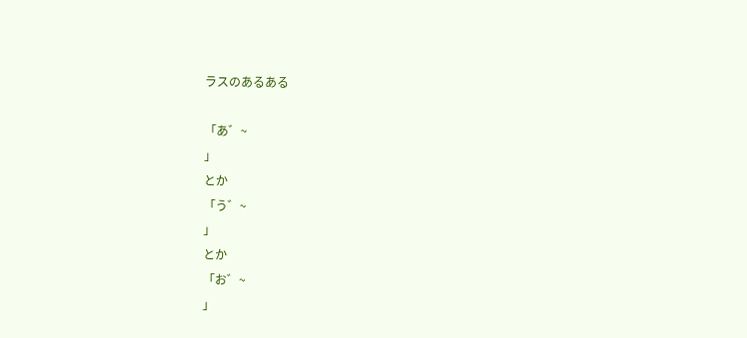ラスのあるある

「あ゛~
」
とか
「う゛~
」
とか
「お゛~
」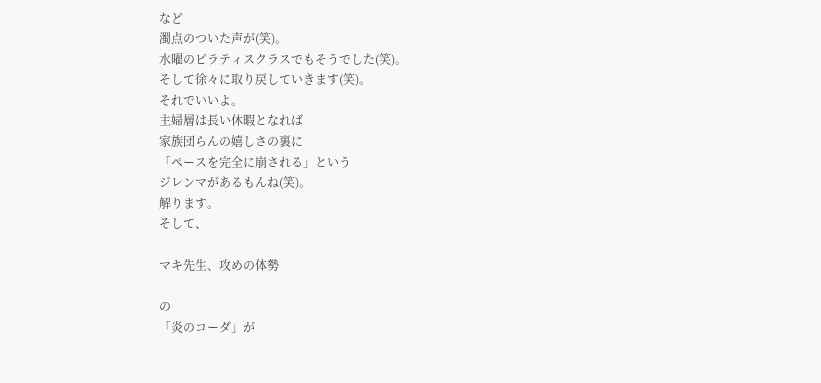など
濁点のついた声が(笑)。
水曜のピラティスクラスでもそうでした(笑)。
そして徐々に取り戻していきます(笑)。
それでいいよ。
主婦層は長い休暇となれば
家族団らんの嬉しさの裏に
「ペースを完全に崩される」という
ジレンマがあるもんね(笑)。
解ります。
そして、

マキ先生、攻めの体勢

の
「炎のコーダ」が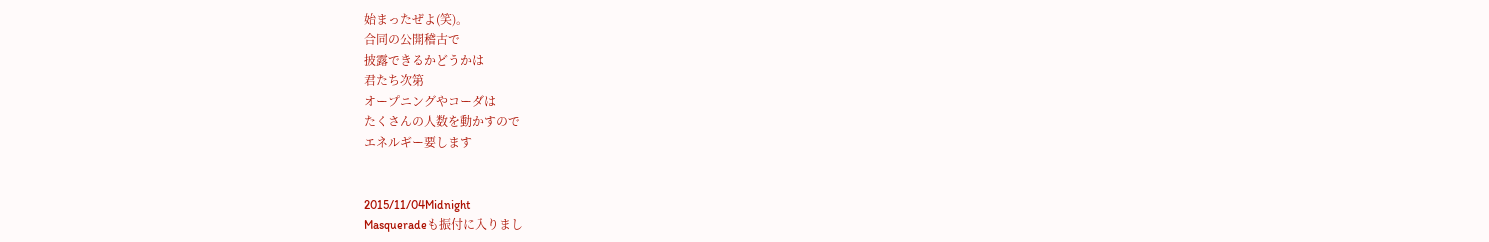始まったぜよ(笑)。
合同の公開稽古で
披露できるかどうかは
君たち次第
オープニングやコーダは
たくさんの人数を動かすので
エネルギー要します


2015/11/04Midnight
Masqueradeも振付に入りまし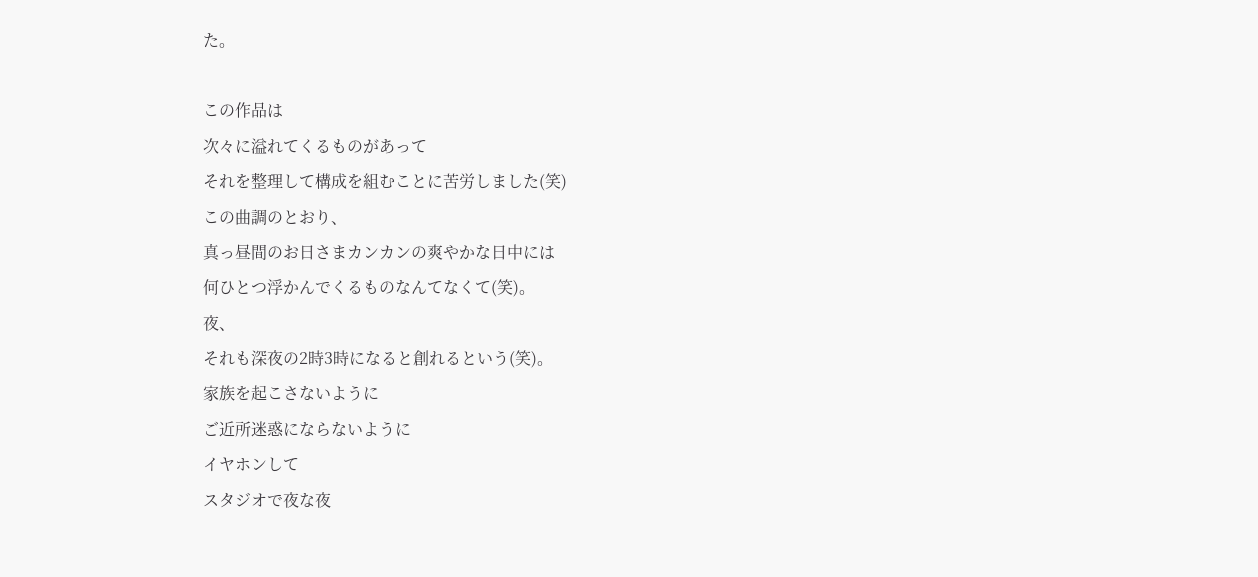た。

この作品は
次々に溢れてくるものがあって
それを整理して構成を組むことに苦労しました(笑)
この曲調のとおり、
真っ昼間のお日さまカンカンの爽やかな日中には
何ひとつ浮かんでくるものなんてなくて(笑)。
夜、
それも深夜の2時3時になると創れるという(笑)。
家族を起こさないように
ご近所迷惑にならないように
イヤホンして
スタジオで夜な夜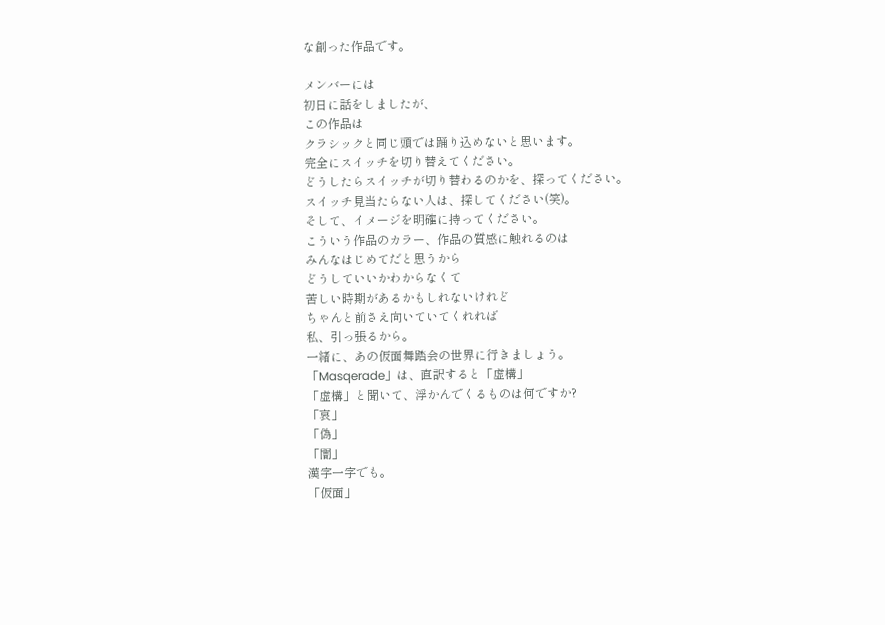な創った作品です。

メンバーには
初日に話をしましたが、
この作品は
クラシックと同じ頭では踊り込めないと思います。
完全にスイッチを切り替えてください。
どうしたらスイッチが切り替わるのかを、探ってください。
スイッチ見当たらない人は、探してください(笑)。
そして、イメージを明確に持ってください。
こういう作品のカラー、作品の質感に触れるのは
みんなはじめてだと思うから
どうしていいかわからなくて
苦しい時期があるかもしれないけれど
ちゃんと前さえ向いていてくれれば
私、引っ張るから。
一緒に、あの仮面舞踏会の世界に行きましょう。
「Masqerade」は、直訳すると「虚構」
「虚構」と聞いて、浮かんでくるものは何ですか?
「哀」
「偽」
「闇」
漢字一字でも。
「仮面」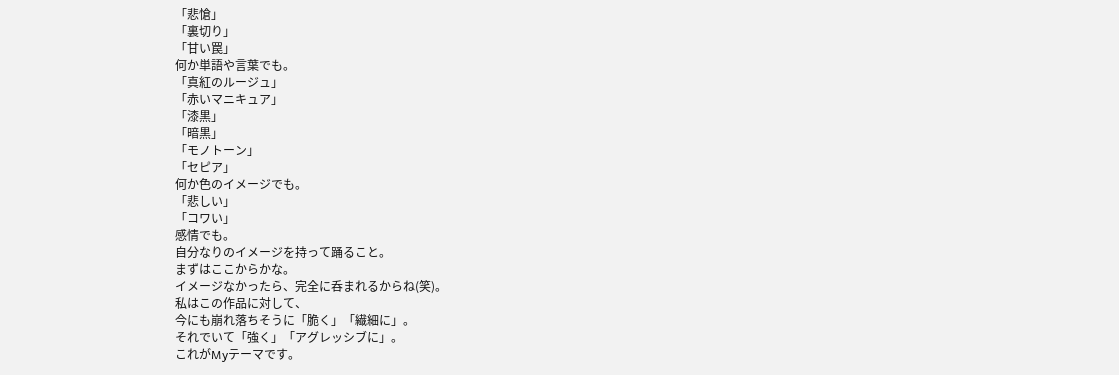「悲愴」
「裏切り」
「甘い罠」
何か単語や言葉でも。
「真紅のルージュ」
「赤いマニキュア」
「漆黒」
「暗黒」
「モノトーン」
「セピア」
何か色のイメージでも。
「悲しい」
「コワい」
感情でも。
自分なりのイメージを持って踊ること。
まずはここからかな。
イメージなかったら、完全に呑まれるからね(笑)。
私はこの作品に対して、
今にも崩れ落ちそうに「脆く」「繊細に」。
それでいて「強く」「アグレッシブに」。
これがMyテーマです。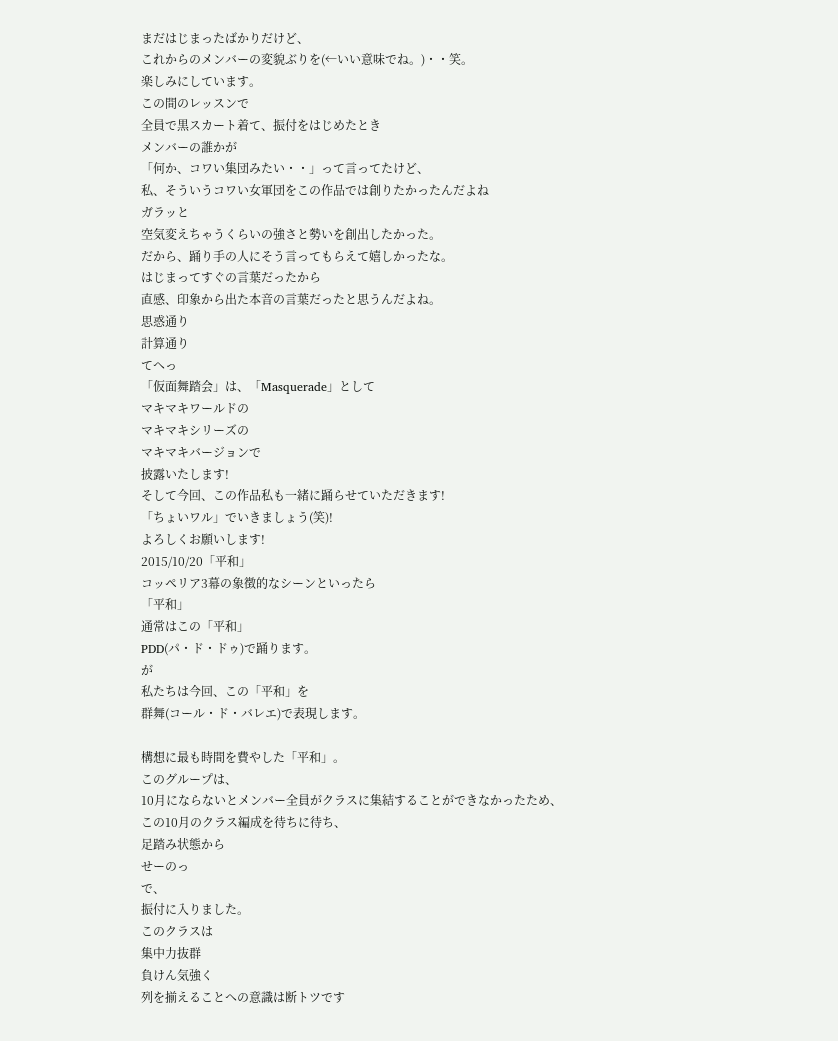まだはじまったばかりだけど、
これからのメンバーの変貌ぶりを(←いい意味でね。)・・笑。
楽しみにしています。
この間のレッスンで
全員で黒スカート着て、振付をはじめたとき
メンバーの誰かが
「何か、コワい集団みたい・・」って言ってたけど、
私、そういうコワい女軍団をこの作品では創りたかったんだよね
ガラッと
空気変えちゃうくらいの強さと勢いを創出したかった。
だから、踊り手の人にそう言ってもらえて嬉しかったな。
はじまってすぐの言葉だったから
直感、印象から出た本音の言葉だったと思うんだよね。
思惑通り
計算通り
てへっ
「仮面舞踏会」は、「Masquerade」として
マキマキワールドの
マキマキシリーズの
マキマキバージョンで
披露いたします!
そして今回、この作品私も一緒に踊らせていただきます!
「ちょいワル」でいきましょう(笑)!
よろしくお願いします!
2015/10/20「平和」
コッペリア3幕の象徴的なシーンといったら
「平和」
通常はこの「平和」
PDD(パ・ド・ドゥ)で踊ります。
が
私たちは今回、この「平和」を
群舞(コール・ド・バレエ)で表現します。

構想に最も時間を費やした「平和」。
このグループは、
10月にならないとメンバー全員がクラスに集結することができなかったため、
この10月のクラス編成を待ちに待ち、
足踏み状態から
せーのっ
で、
振付に入りました。
このクラスは
集中力抜群
負けん気強く
列を揃えることへの意識は断トツです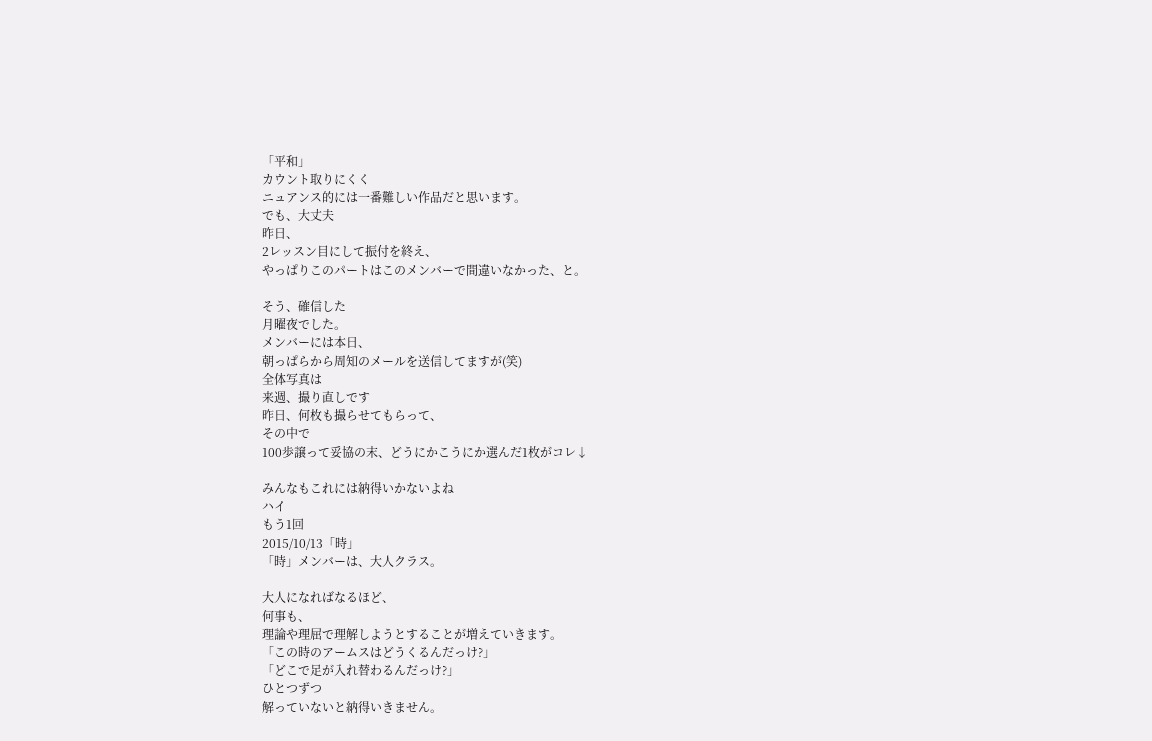「平和」
カウント取りにくく
ニュアンス的には一番難しい作品だと思います。
でも、大丈夫
昨日、
2レッスン目にして振付を終え、
やっぱりこのパートはこのメンバーで間違いなかった、と。

そう、確信した
月曜夜でした。
メンバーには本日、
朝っぱらから周知のメールを送信してますが(笑)
全体写真は
来週、撮り直しです
昨日、何枚も撮らせてもらって、
その中で
100歩譲って妥協の末、どうにかこうにか選んだ1枚がコレ↓

みんなもこれには納得いかないよね
ハイ
もう1回
2015/10/13「時」
「時」メンバーは、大人クラス。

大人になればなるほど、
何事も、
理論や理屈で理解しようとすることが増えていきます。
「この時のアームスはどうくるんだっけ?」
「どこで足が入れ替わるんだっけ?」
ひとつずつ
解っていないと納得いきません。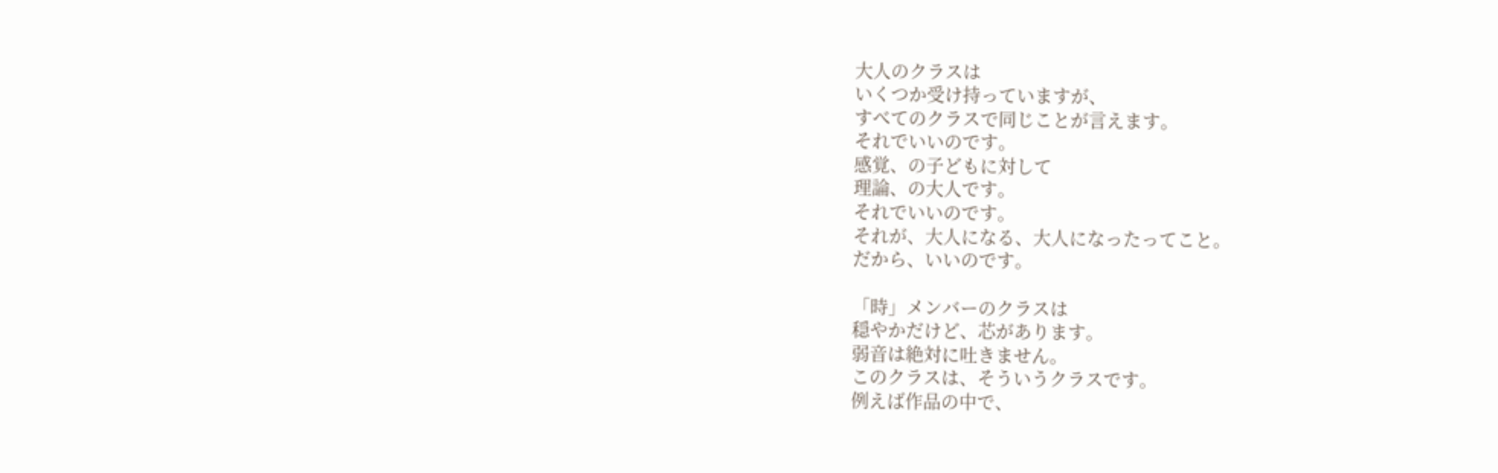大人のクラスは
いくつか受け持っていますが、
すべてのクラスで同じことが言えます。
それでいいのです。
感覚、の子どもに対して
理論、の大人です。
それでいいのです。
それが、大人になる、大人になったってこと。
だから、いいのです。

「時」メンバーのクラスは
穏やかだけど、芯があります。
弱音は絶対に吐きません。
このクラスは、そういうクラスです。
例えば作品の中で、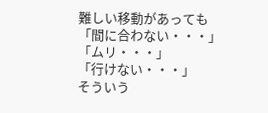難しい移動があっても
「間に合わない・・・」
「ムリ・・・」
「行けない・・・」
そういう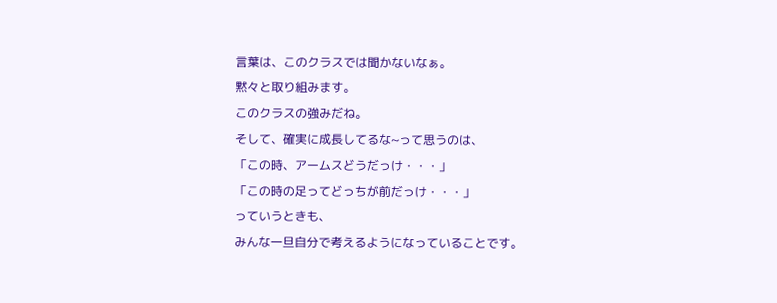言葉は、このクラスでは聞かないなぁ。
黙々と取り組みます。
このクラスの強みだね。
そして、確実に成長してるな~って思うのは、
「この時、アームスどうだっけ・・・」
「この時の足ってどっちが前だっけ・・・」
っていうときも、
みんな一旦自分で考えるようになっていることです。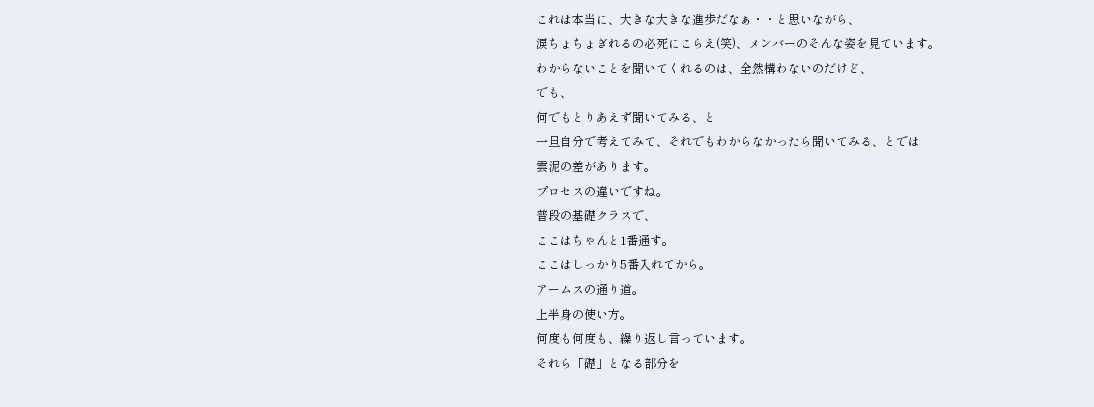これは本当に、大きな大きな進歩だなぁ・・と思いながら、
涙ちょちょぎれるの必死にこらえ(笑)、メンバーのそんな姿を見ています。
わからないことを聞いてくれるのは、全然構わないのだけど、
でも、
何でもとりあえず聞いてみる、と
一旦自分で考えてみて、それでもわからなかったら聞いてみる、とでは
雲泥の差があります。
プロセスの違いですね。
普段の基礎クラスで、
ここはちゃんと1番通す。
ここはしっかり5番入れてから。
アームスの通り道。
上半身の使い方。
何度も何度も、繰り返し言っています。
それら「礎」となる部分を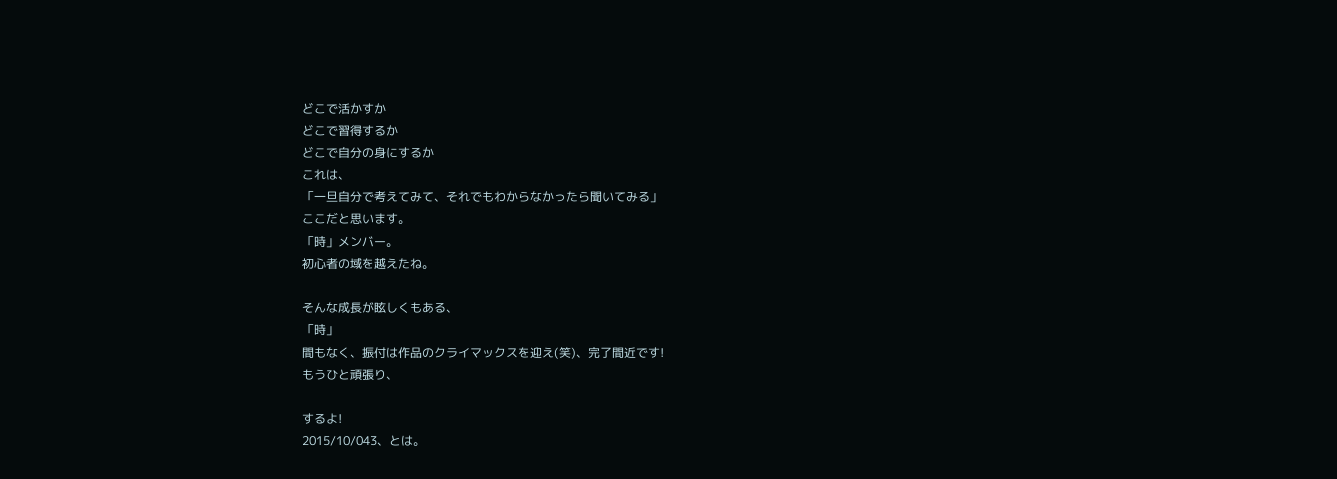どこで活かすか
どこで習得するか
どこで自分の身にするか
これは、
「一旦自分で考えてみて、それでもわからなかったら聞いてみる」
ここだと思います。
「時」メンバー。
初心者の域を越えたね。

そんな成長が眩しくもある、
「時」
間もなく、振付は作品のクライマックスを迎え(笑)、完了間近です!
もうひと頑張り、

するよ!
2015/10/043、とは。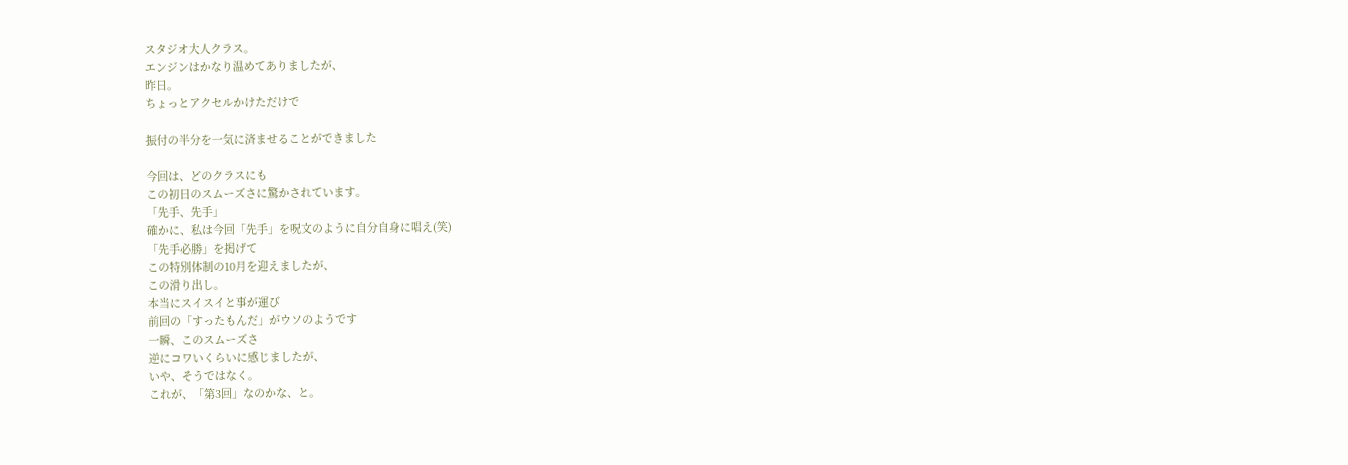スタジオ大人クラス。
エンジンはかなり温めてありましたが、
昨日。
ちょっとアクセルかけただけで

振付の半分を一気に済ませることができました

今回は、どのクラスにも
この初日のスムーズさに驚かされています。
「先手、先手」
確かに、私は今回「先手」を呪文のように自分自身に唱え(笑)
「先手必勝」を掲げて
この特別体制の10月を迎えましたが、
この滑り出し。
本当にスイスイと事が運び
前回の「すったもんだ」がウソのようです
一瞬、このスムーズさ
逆にコワいくらいに感じましたが、
いや、そうではなく。
これが、「第3回」なのかな、と。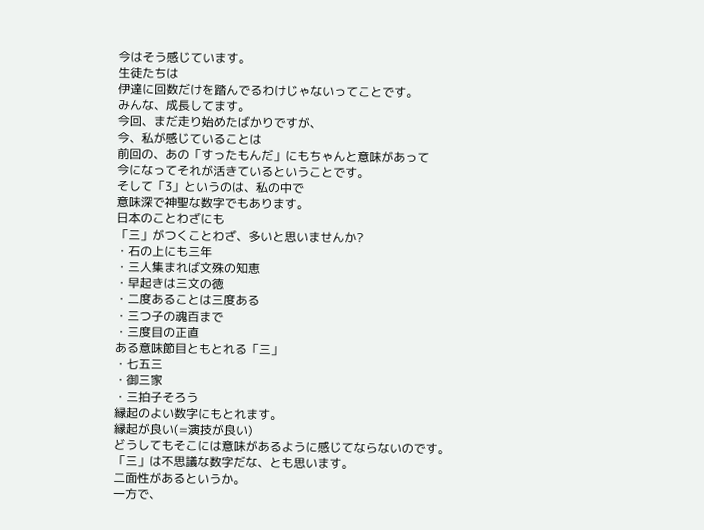今はそう感じています。
生徒たちは
伊達に回数だけを踏んでるわけじゃないってことです。
みんな、成長してます。
今回、まだ走り始めたばかりですが、
今、私が感じていることは
前回の、あの「すったもんだ」にもちゃんと意味があって
今になってそれが活きているということです。
そして「3」というのは、私の中で
意味深で神聖な数字でもあります。
日本のことわざにも
「三」がつくことわざ、多いと思いませんか?
・石の上にも三年
・三人集まれば文殊の知恵
・早起きは三文の徳
・二度あることは三度ある
・三つ子の魂百まで
・三度目の正直
ある意味節目ともとれる「三」
・七五三
・御三家
・三拍子そろう
縁起のよい数字にもとれます。
縁起が良い(=演技が良い)
どうしてもそこには意味があるように感じてならないのです。
「三」は不思議な数字だな、とも思います。
二面性があるというか。
一方で、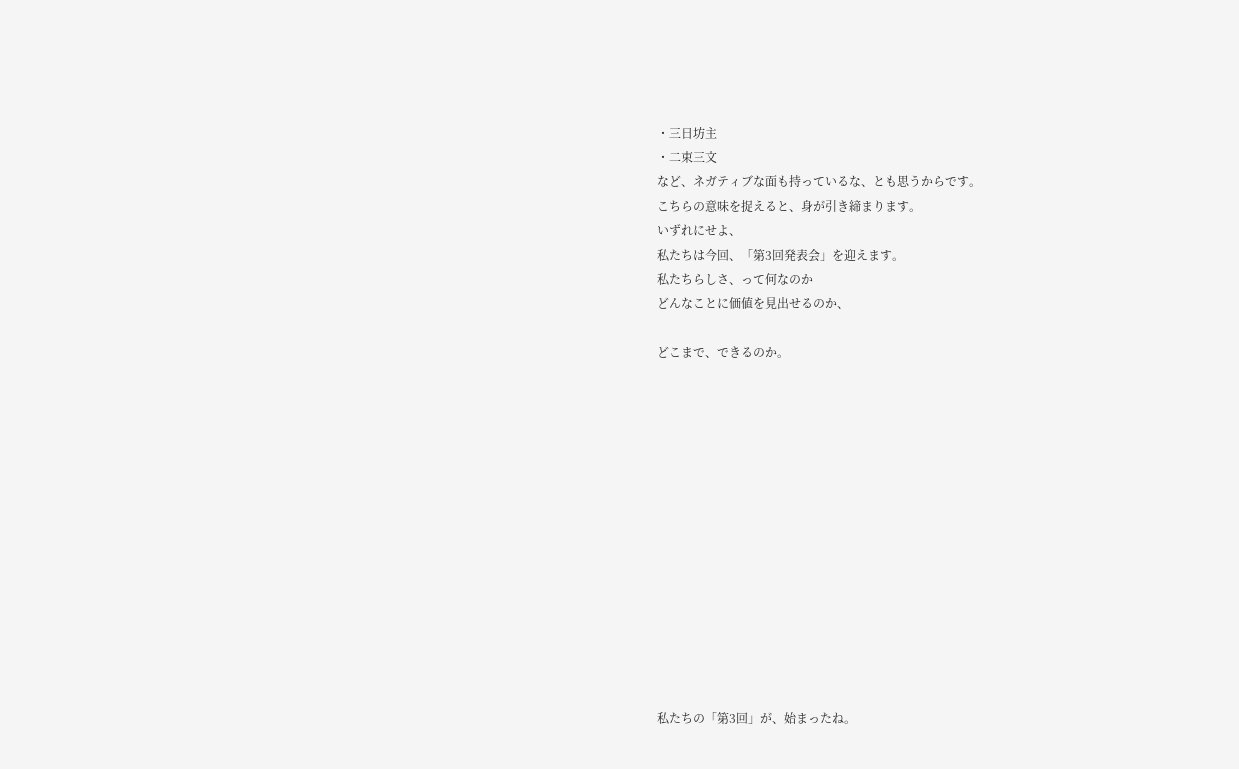・三日坊主
・二束三文
など、ネガティブな面も持っているな、とも思うからです。
こちらの意味を捉えると、身が引き締まります。
いずれにせよ、
私たちは今回、「第3回発表会」を迎えます。
私たちらしさ、って何なのか
どんなことに価値を見出せるのか、

どこまで、できるのか。














私たちの「第3回」が、始まったね。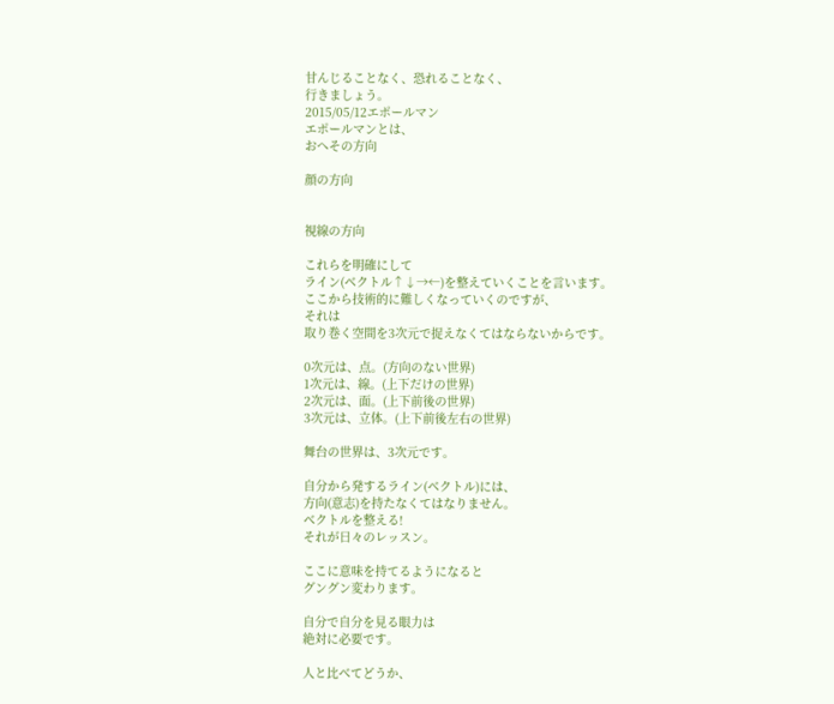甘んじることなく、恐れることなく、
行きましょう。
2015/05/12エポールマン
エポールマンとは、
おへその方向

顔の方向


視線の方向

これらを明確にして
ライン(ベクトル↑↓→←)を整えていくことを言います。
ここから技術的に難しくなっていくのですが、
それは
取り巻く空間を3次元で捉えなくてはならないからです。

0次元は、点。(方向のない世界)
1次元は、線。(上下だけの世界)
2次元は、面。(上下前後の世界)
3次元は、立体。(上下前後左右の世界)

舞台の世界は、3次元です。

自分から発するライン(ベクトル)には、
方向(意志)を持たなくてはなりません。
ベクトルを整える!
それが日々のレッスン。

ここに意味を持てるようになると
グングン変わります。

自分で自分を見る眼力は
絶対に必要です。

人と比べてどうか、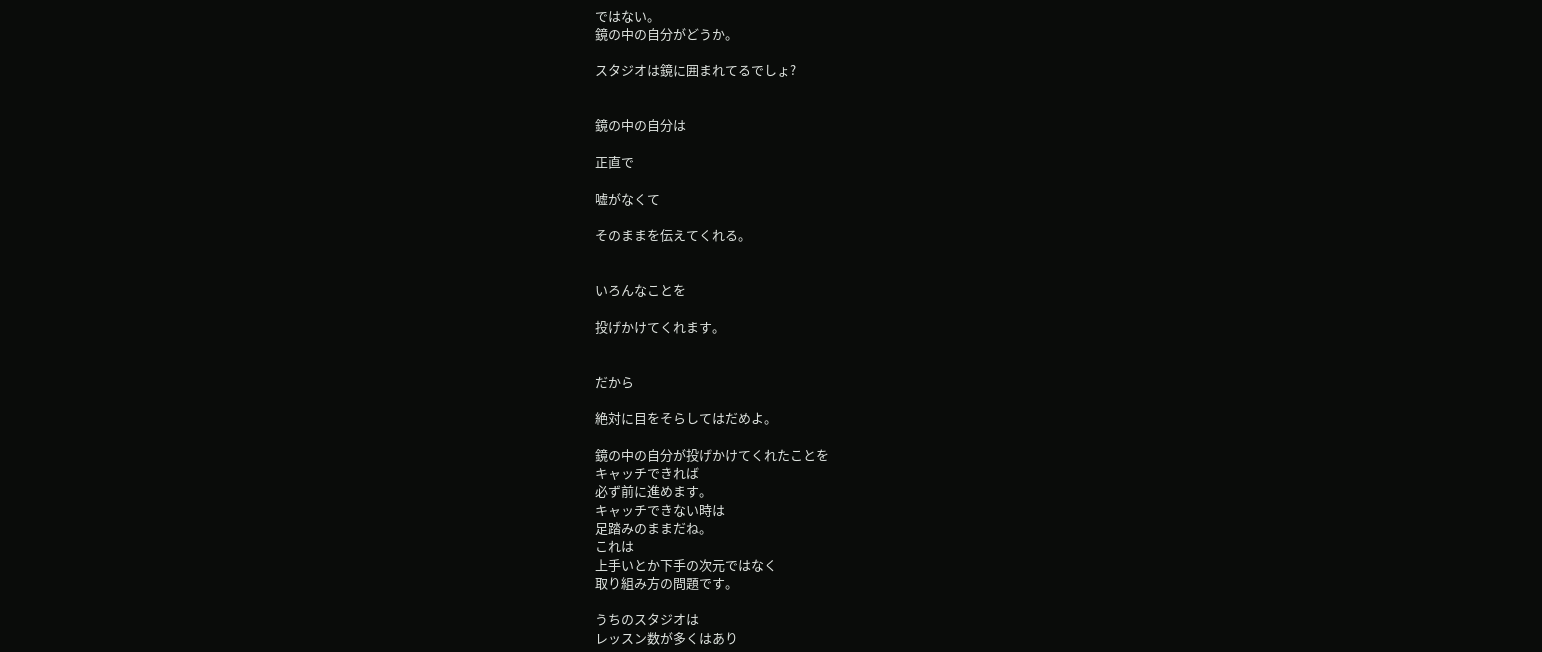ではない。
鏡の中の自分がどうか。

スタジオは鏡に囲まれてるでしょ?


鏡の中の自分は

正直で

嘘がなくて

そのままを伝えてくれる。


いろんなことを

投げかけてくれます。


だから

絶対に目をそらしてはだめよ。

鏡の中の自分が投げかけてくれたことを
キャッチできれば
必ず前に進めます。
キャッチできない時は
足踏みのままだね。
これは
上手いとか下手の次元ではなく
取り組み方の問題です。

うちのスタジオは
レッスン数が多くはあり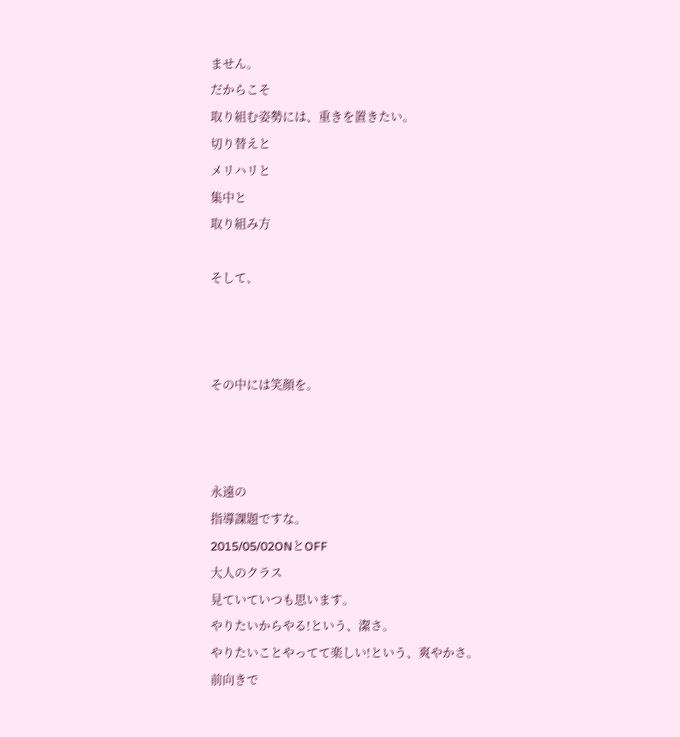ません。
だからこそ
取り組む姿勢には、重きを置きたい。
切り替えと
メリハリと
集中と
取り組み方

そして、



その中には笑顔を。



永遠の
指導課題ですな。
2015/05/02ONとOFF
大人のクラス
見ていていつも思います。
やりたいからやる!という、潔さ。
やりたいことやってて楽しい!という、爽やかさ。
前向きで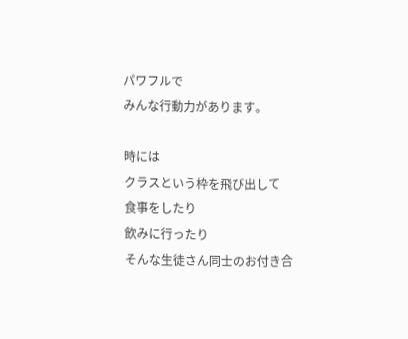パワフルで
みんな行動力があります。

時には
クラスという枠を飛び出して
食事をしたり
飲みに行ったり
そんな生徒さん同士のお付き合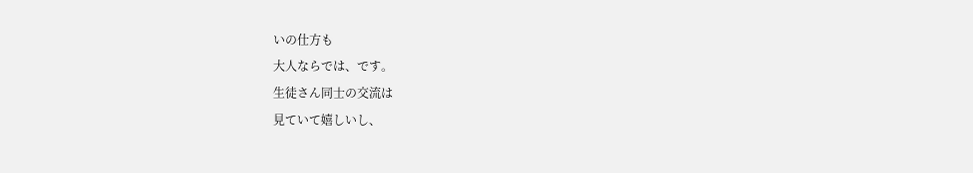いの仕方も
大人ならでは、です。
生徒さん同士の交流は
見ていて嬉しいし、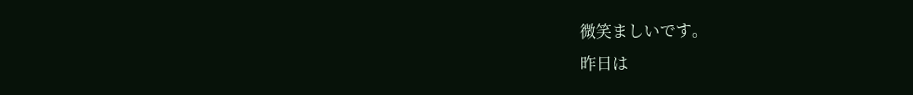微笑ましいです。
昨日は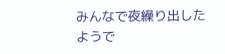みんなで夜繰り出したようで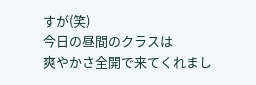すが(笑)
今日の昼間のクラスは
爽やかさ全開で来てくれまし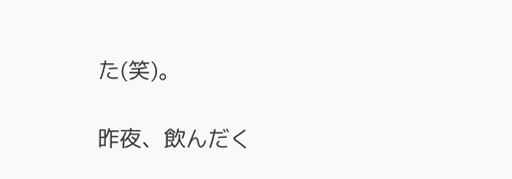た(笑)。

昨夜、飲んだく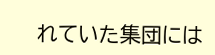れていた集団には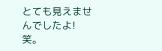とても見えませんでしたよ!
笑。